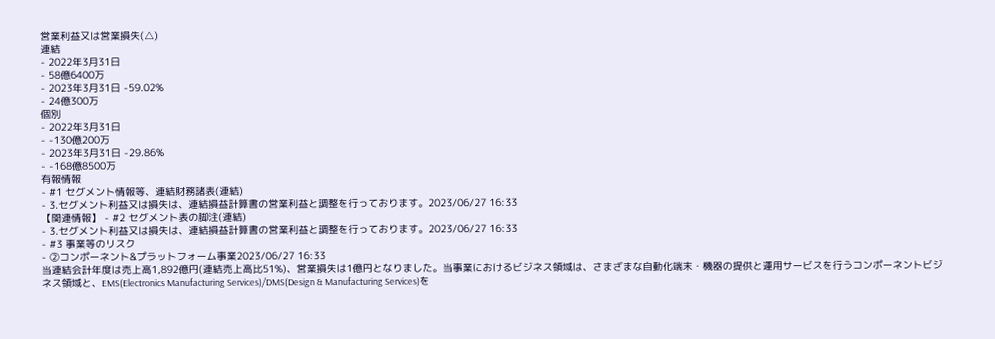営業利益又は営業損失(△)
連結
- 2022年3月31日
- 58億6400万
- 2023年3月31日 -59.02%
- 24億300万
個別
- 2022年3月31日
- -130億200万
- 2023年3月31日 -29.86%
- -168億8500万
有報情報
- #1 セグメント情報等、連結財務諸表(連結)
- 3.セグメント利益又は損失は、連結損益計算書の営業利益と調整を行っております。2023/06/27 16:33
【関連情報】 - #2 セグメント表の脚注(連結)
- 3.セグメント利益又は損失は、連結損益計算書の営業利益と調整を行っております。2023/06/27 16:33
- #3 事業等のリスク
- ②コンポーネント&プラットフォーム事業2023/06/27 16:33
当連結会計年度は売上高1,892億円(連結売上高比51%)、営業損失は1億円となりました。当事業におけるビジネス領域は、さまざまな自動化端末・機器の提供と運用サービスを行うコンポーネントビジネス領域と、EMS(Electronics Manufacturing Services)/DMS(Design & Manufacturing Services)を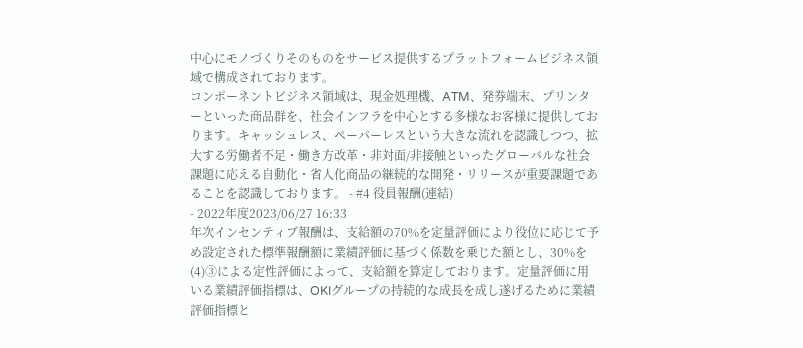中心にモノづくりそのものをサービス提供するプラットフォームビジネス領域で構成されております。
コンポーネントビジネス領域は、現金処理機、ATM、発券端末、プリンターといった商品群を、社会インフラを中心とする多様なお客様に提供しております。キャッシュレス、ペーパーレスという大きな流れを認識しつつ、拡大する労働者不足・働き方改革・非対面/非接触といったグローバルな社会課題に応える自動化・省人化商品の継続的な開発・リリースが重要課題であることを認識しております。 - #4 役員報酬(連結)
- 2022年度2023/06/27 16:33
年次インセンティブ報酬は、支給額の70%を定量評価により役位に応じて予め設定された標準報酬額に業績評価に基づく係数を乗じた額とし、30%を(4)③による定性評価によって、支給額を算定しております。定量評価に用いる業績評価指標は、OKIグループの持続的な成長を成し遂げるために業績評価指標と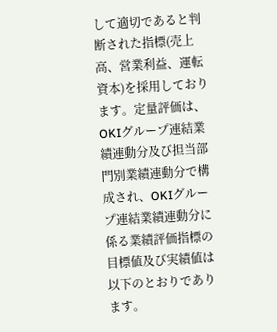して適切であると判断された指標(売上高、営業利益、運転資本)を採用しております。定量評価は、OKIグループ連結業績連動分及び担当部門別業績連動分で構成され、OKIグループ連結業績連動分に係る業績評価指標の目標値及び実績値は以下のとおりであります。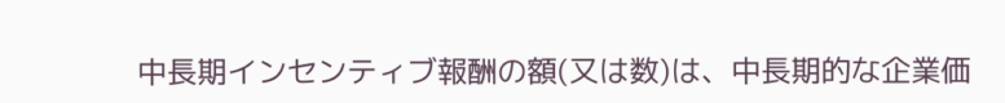中長期インセンティブ報酬の額(又は数)は、中長期的な企業価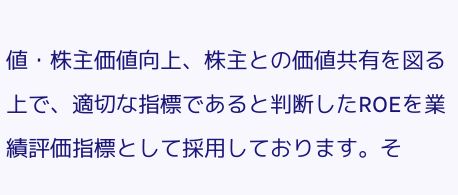値・株主価値向上、株主との価値共有を図る上で、適切な指標であると判断したROEを業績評価指標として採用しております。そ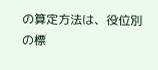の算定方法は、役位別の標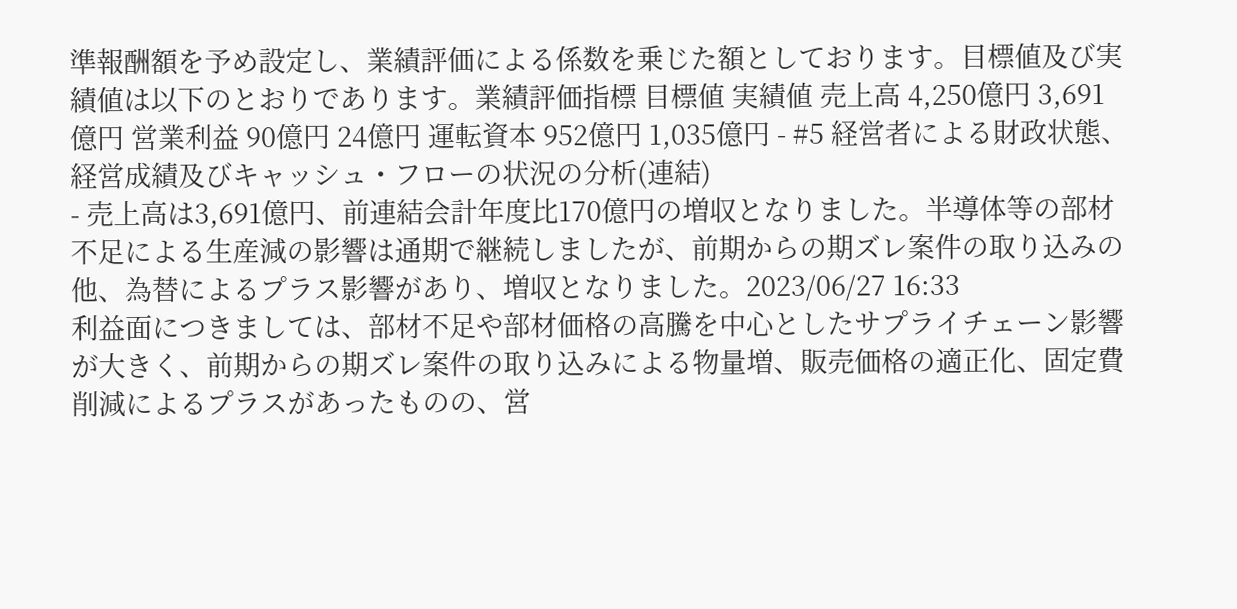準報酬額を予め設定し、業績評価による係数を乗じた額としております。目標値及び実績値は以下のとおりであります。業績評価指標 目標値 実績値 売上高 4,250億円 3,691億円 営業利益 90億円 24億円 運転資本 952億円 1,035億円 - #5 経営者による財政状態、経営成績及びキャッシュ・フローの状況の分析(連結)
- 売上高は3,691億円、前連結会計年度比170億円の増収となりました。半導体等の部材不足による生産減の影響は通期で継続しましたが、前期からの期ズレ案件の取り込みの他、為替によるプラス影響があり、増収となりました。2023/06/27 16:33
利益面につきましては、部材不足や部材価格の高騰を中心としたサプライチェーン影響が大きく、前期からの期ズレ案件の取り込みによる物量増、販売価格の適正化、固定費削減によるプラスがあったものの、営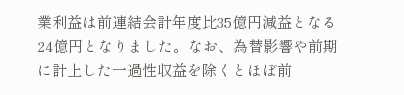業利益は前連結会計年度比35億円減益となる24億円となりました。なお、為替影響や前期に計上した一過性収益を除くとほぼ前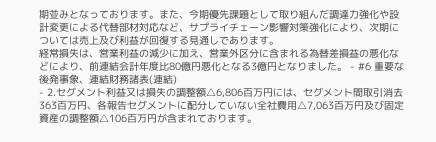期並みとなっております。また、今期優先課題として取り組んだ調達力強化や設計変更による代替部材対応など、サプライチェーン影響対策強化により、次期については売上及び利益が回復する見通しであります。
経常損失は、営業利益の減少に加え、営業外区分に含まれる為替差損益の悪化などにより、前連結会計年度比80億円悪化となる3億円となりました。 - #6 重要な後発事象、連結財務諸表(連結)
- 2.セグメント利益又は損失の調整額△6,806百万円には、セグメント間取引消去363百万円、各報告セグメントに配分していない全社費用△7,063百万円及び固定資産の調整額△106百万円が含まれております。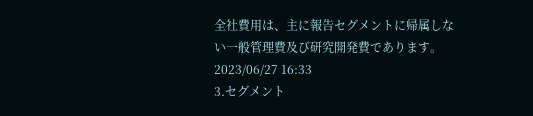全社費用は、主に報告セグメントに帰属しない一般管理費及び研究開発費であります。2023/06/27 16:33
3.セグメント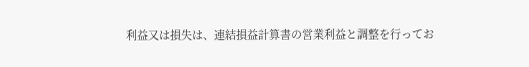利益又は損失は、連結損益計算書の営業利益と調整を行ってお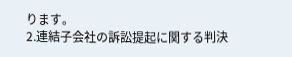ります。
2.連結子会社の訴訟提起に関する判決